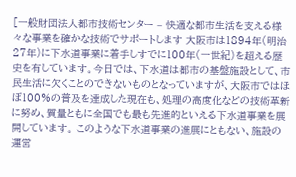[一般財団法人都市技術センター – 快適な都市生活を支える様々な事業を確かな技術でサポートします 大阪市は1894年(明治27年)に下水道事業に着手しすでに100年(一世紀)を超える歴史を有しています。今日では、下水道は都市の基盤施設として、市民生活に欠くことのできないものとなっていますが、大阪市ではほぼ100%の普及を達成した現在も、処理の高度化などの技術革新に努め、質量ともに全国でも最も先進的といえる下水道事業を展開しています。 このような下水道事業の進展にともない、施設の運営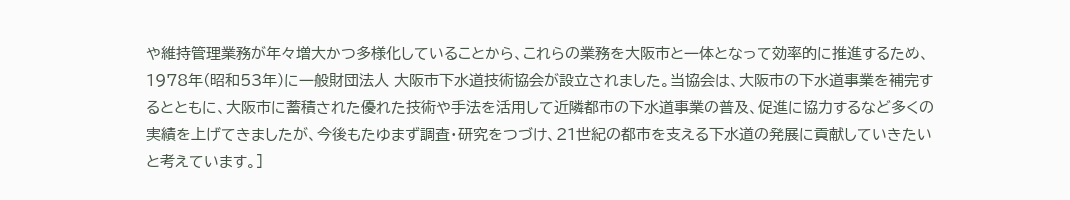や維持管理業務が年々増大かつ多様化していることから、これらの業務を大阪市と一体となって効率的に推進するため、1978年(昭和53年)に一般財団法人 大阪市下水道技術協会が設立されました。当協会は、大阪市の下水道事業を補完するとともに、大阪市に蓄積された優れた技術や手法を活用して近隣都市の下水道事業の普及、促進に協力するなど多くの実績を上げてきましたが、今後もたゆまず調査・研究をつづけ、21世紀の都市を支える下水道の発展に貢献していきたいと考えています。]